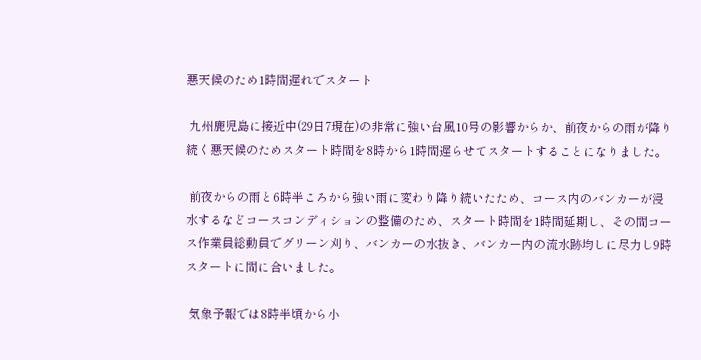悪天候のため1時間遅れでスタート

 九州鹿児島に接近中(29日7現在)の非常に強い台風10号の影響からか、前夜からの雨が降り続く悪天候のためスタート時間を8時から1時間遅らせてスタートすることになりました。

 前夜からの雨と6時半ころから強い雨に変わり降り続いたため、コース内のバンカーが浸水するなどコースコンディションの整備のため、スタート時間を1時間延期し、その間コース作業員総動員でグリーン刈り、バンカーの水抜き、バンカー内の流水跡均しに尽力し9時スタートに間に合いました。

 気象予報では8時半頃から小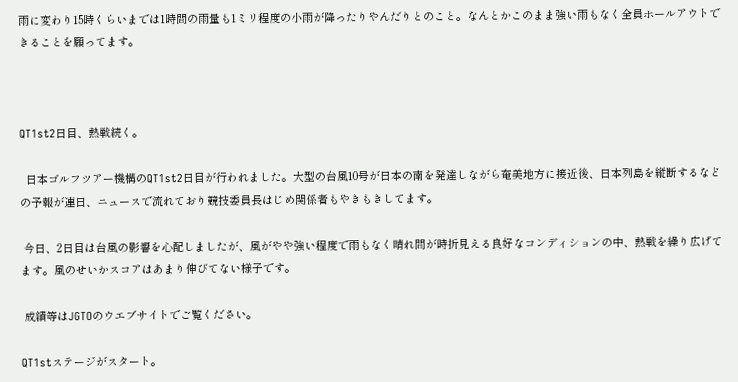雨に変わり15時くらいまでは1時間の雨量も1ミリ程度の小雨が降ったりやんだりとのこと。なんとかこのまま強い雨もなく全員ホールアウトできることを願ってます。



QT1st2日目、熱戦続く。

  日本ゴルフツアー機構のQT1st2日目が行われました。大型の台風10号が日本の南を発達しながら奄美地方に接近後、日本列島を縦断するなどの予報が連日、ニュースで流れており競技委員長はじめ関係者もやきもきしてます。

 今日、2日目は台風の影響を心配しましたが、風がやや強い程度で雨もなく晴れ間が時折見える良好なコンディションの中、熱戦を繰り広げてます。風のせいかスコアはあまり伸びてない様子です。

 成績等はJGTOのウエブサイトでご覧ください。

QT1stステージがスタート。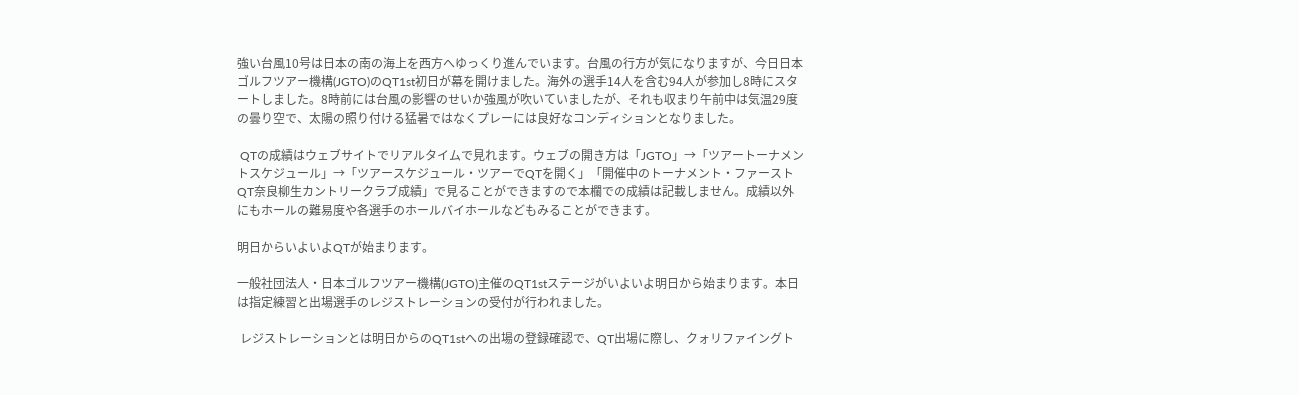強い台風10号は日本の南の海上を西方へゆっくり進んでいます。台風の行方が気になりますが、今日日本ゴルフツアー機構(JGTO)のQT1st初日が幕を開けました。海外の選手14人を含む94人が参加し8時にスタートしました。8時前には台風の影響のせいか強風が吹いていましたが、それも収まり午前中は気温29度の曇り空で、太陽の照り付ける猛暑ではなくプレーには良好なコンディションとなりました。

 QTの成績はウェブサイトでリアルタイムで見れます。ウェブの開き方は「JGTO」→「ツアートーナメントスケジュール」→「ツアースケジュール・ツアーでQTを開く」「開催中のトーナメント・ファーストQT奈良柳生カントリークラブ成績」で見ることができますので本欄での成績は記載しません。成績以外にもホールの難易度や各選手のホールバイホールなどもみることができます。

明日からいよいよQTが始まります。

一般社団法人・日本ゴルフツアー機構(JGTO)主催のQT1stステージがいよいよ明日から始まります。本日は指定練習と出場選手のレジストレーションの受付が行われました。

 レジストレーションとは明日からのQT1stへの出場の登録確認で、QT出場に際し、クォリファイングト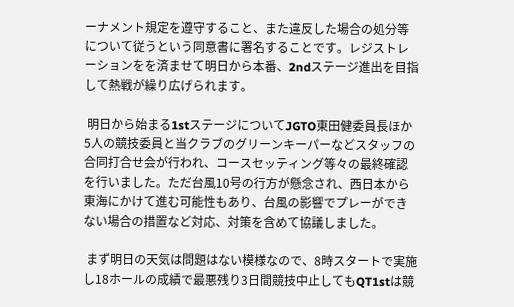ーナメント規定を遵守すること、また違反した場合の処分等について従うという同意書に署名することです。レジストレーションをを済ませて明日から本番、2ndステージ進出を目指して熱戦が繰り広げられます。

 明日から始まる1stステージについてJGTO東田健委員長ほか5人の競技委員と当クラブのグリーンキーパーなどスタッフの合同打合せ会が行われ、コースセッティング等々の最終確認を行いました。ただ台風10号の行方が懸念され、西日本から東海にかけて進む可能性もあり、台風の影響でプレーができない場合の措置など対応、対策を含めて協議しました。

 まず明日の天気は問題はない模様なので、8時スタートで実施し18ホールの成績で最悪残り3日間競技中止してもQT1stは競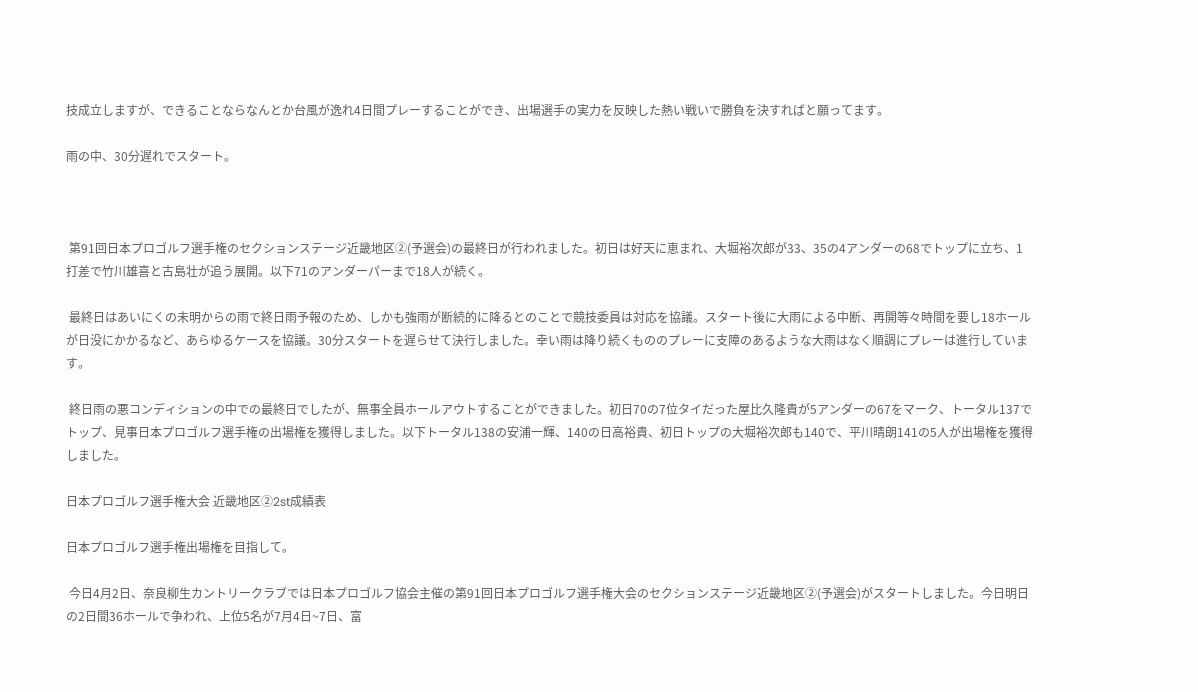技成立しますが、できることならなんとか台風が逸れ4日間プレーすることができ、出場選手の実力を反映した熱い戦いで勝負を決すればと願ってます。

雨の中、30分遅れでスタート。



 第91回日本プロゴルフ選手権のセクションステージ近畿地区②(予選会)の最終日が行われました。初日は好天に恵まれ、大堀裕次郎が33、35の4アンダーの68でトップに立ち、1打差で竹川雄喜と古島壮が追う展開。以下71のアンダーパーまで18人が続く。

 最終日はあいにくの未明からの雨で終日雨予報のため、しかも強雨が断続的に降るとのことで競技委員は対応を協議。スタート後に大雨による中断、再開等々時間を要し18ホールが日没にかかるなど、あらゆるケースを協議。30分スタートを遅らせて決行しました。幸い雨は降り続くもののプレーに支障のあるような大雨はなく順調にプレーは進行しています。

 終日雨の悪コンディションの中での最終日でしたが、無事全員ホールアウトすることができました。初日70の7位タイだった屋比久隆貴が5アンダーの67をマーク、トータル137でトップ、見事日本プロゴルフ選手権の出場権を獲得しました。以下トータル138の安浦一輝、140の日高裕貴、初日トップの大堀裕次郎も140で、平川晴朗141の5人が出場権を獲得しました。

日本プロゴルフ選手権大会 近畿地区②2st成績表

日本プロゴルフ選手権出場権を目指して。

 今日4月2日、奈良柳生カントリークラブでは日本プロゴルフ協会主催の第91回日本プロゴルフ選手権大会のセクションステージ近畿地区②(予選会)がスタートしました。今日明日の2日間36ホールで争われ、上位5名が7月4日~7日、富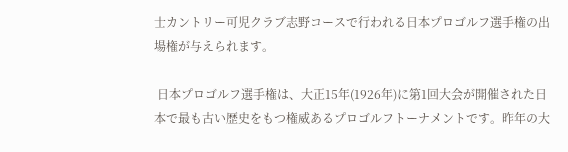士カントリー可児クラブ志野コースで行われる日本プロゴルフ選手権の出場権が与えられます。

 日本プロゴルフ選手権は、大正15年(1926年)に第1回大会が開催された日本で最も古い歴史をもつ権威あるプロゴルフトーナメントです。昨年の大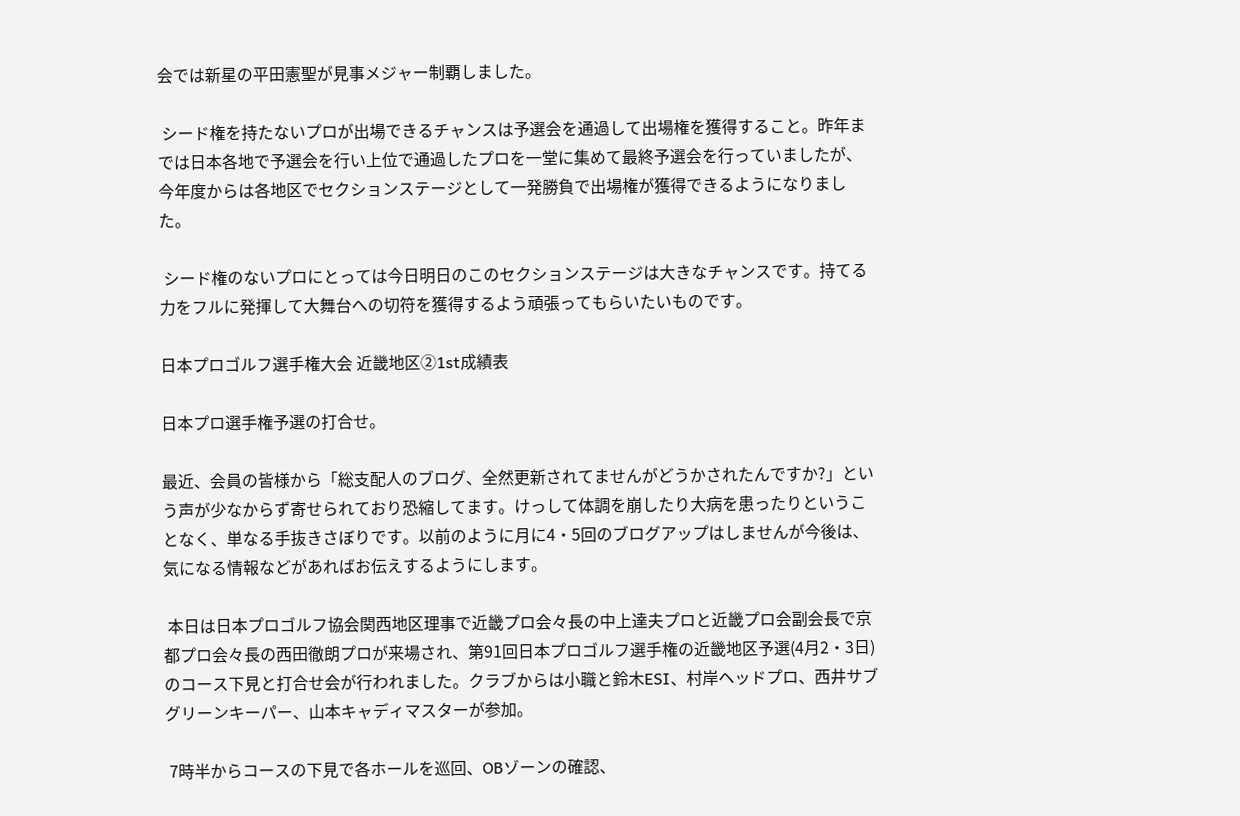会では新星の平田憲聖が見事メジャー制覇しました。

 シード権を持たないプロが出場できるチャンスは予選会を通過して出場権を獲得すること。昨年までは日本各地で予選会を行い上位で通過したプロを一堂に集めて最終予選会を行っていましたが、今年度からは各地区でセクションステージとして一発勝負で出場権が獲得できるようになりました。

 シード権のないプロにとっては今日明日のこのセクションステージは大きなチャンスです。持てる力をフルに発揮して大舞台への切符を獲得するよう頑張ってもらいたいものです。

日本プロゴルフ選手権大会 近畿地区②1st成績表

日本プロ選手権予選の打合せ。

最近、会員の皆様から「総支配人のブログ、全然更新されてませんがどうかされたんですか?」という声が少なからず寄せられており恐縮してます。けっして体調を崩したり大病を患ったりということなく、単なる手抜きさぼりです。以前のように月に4・5回のブログアップはしませんが今後は、気になる情報などがあればお伝えするようにします。

 本日は日本プロゴルフ協会関西地区理事で近畿プロ会々長の中上達夫プロと近畿プロ会副会長で京都プロ会々長の西田徹朗プロが来場され、第91回日本プロゴルフ選手権の近畿地区予選(4月2・3日)のコース下見と打合せ会が行われました。クラブからは小職と鈴木ESI、村岸ヘッドプロ、西井サブグリーンキーパー、山本キャディマスターが参加。

 7時半からコースの下見で各ホールを巡回、OBゾーンの確認、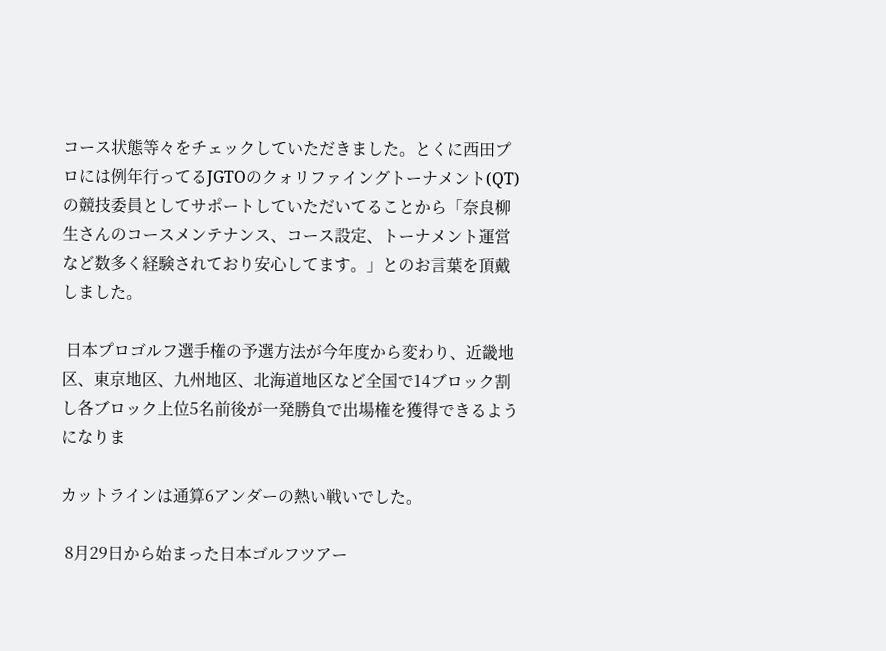コース状態等々をチェックしていただきました。とくに西田プロには例年行ってるJGTOのクォリファイングトーナメント(QT)の競技委員としてサポートしていただいてることから「奈良柳生さんのコースメンテナンス、コース設定、トーナメント運営など数多く経験されており安心してます。」とのお言葉を頂戴しました。

 日本プロゴルフ選手権の予選方法が今年度から変わり、近畿地区、東京地区、九州地区、北海道地区など全国で14ブロック割し各ブロック上位5名前後が一発勝負で出場権を獲得できるようになりま

カットラインは通算6アンダーの熱い戦いでした。

 8月29日から始まった日本ゴルフツアー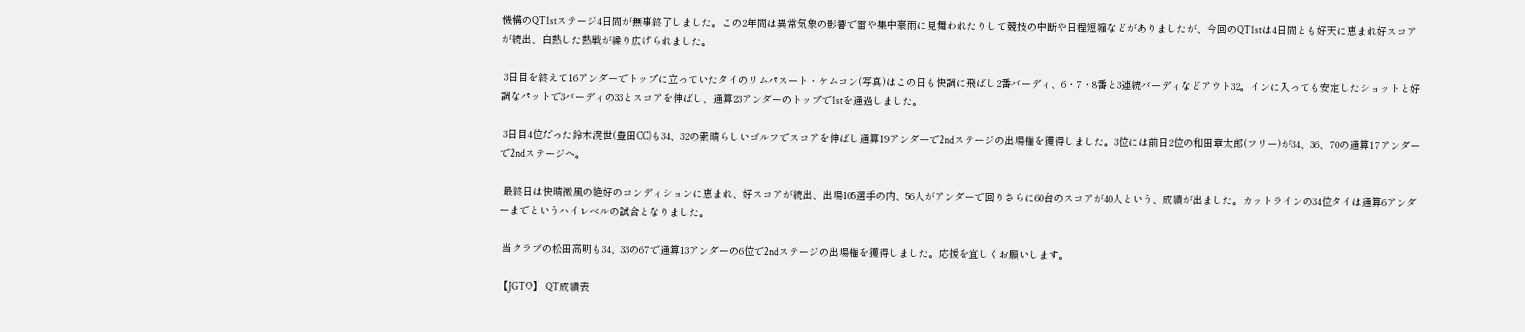機構のQT1stステージ4日間が無事終了しました。この2年間は異常気象の影響で雷や集中豪雨に見舞われたりして競技の中断や日程短縮などがありましたが、今回のQT1stは4日間とも好天に恵まれ好スコアが続出、白熱した熱戦が繰り広げられました。

 3日目を終えて16アンダーでトップに立っていたタイのリムパスート・ケムコン(写真)はこの日も快調に飛ばし2番バーディ、6・7・8番と3連続バーディなどアウト32。インに入っても安定したショットと好調なパットで3バーディの33とスコアを伸ばし、通算23アンダーのトップで1stを通過しました。

 3日目4位だった鈴木滉世(豊田CC)も34、32の素晴らしいゴルフでスコアを伸ばし通算19アンダーで2ndステージの出場権を獲得しました。3位には前日2位の和田章太郎(フリー)が34、36、70の通算17アンダーで2ndステージへ。

 最終日は快晴微風の絶好のコンディションに恵まれ、好スコアが続出、出場105選手の内、56人がアンダーで回りさらに60台のスコアが40人という、成績が出ました。カットラインの34位タイは通算6アンダーまでというハイレベルの試合となりました。

 当クラブの松田高明も34、33の67で通算13アンダーの6位で2ndステージの出場権を獲得しました。応援を宜しくお願いします。

【JGTO】 QT成績表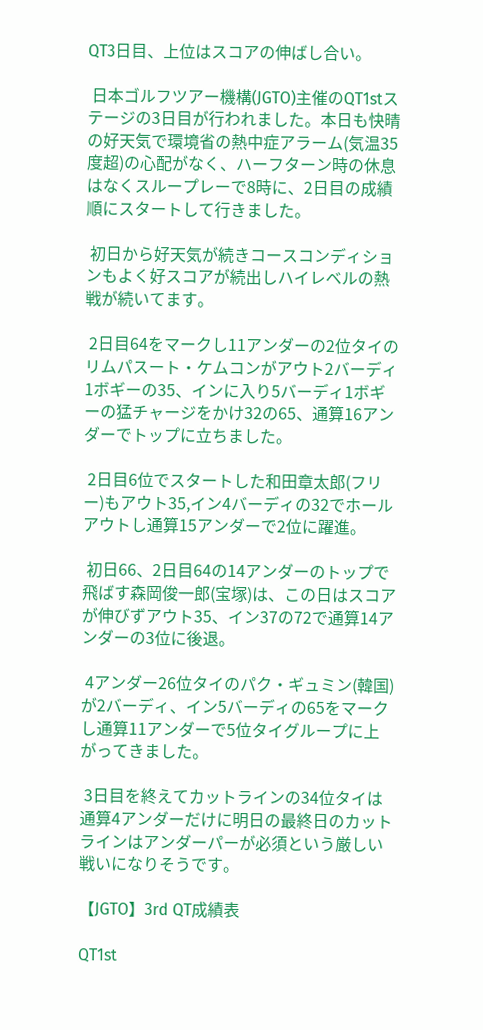QT3日目、上位はスコアの伸ばし合い。

 日本ゴルフツアー機構(JGTO)主催のQT1stステージの3日目が行われました。本日も快晴の好天気で環境省の熱中症アラーム(気温35度超)の心配がなく、ハーフターン時の休息はなくスループレーで8時に、2日目の成績順にスタートして行きました。

 初日から好天気が続きコースコンディションもよく好スコアが続出しハイレベルの熱戦が続いてます。

 2日目64をマークし11アンダーの2位タイのリムパスート・ケムコンがアウト2バーディ1ボギーの35、インに入り5バーディ1ボギーの猛チャージをかけ32の65、通算16アンダーでトップに立ちました。

 2日目6位でスタートした和田章太郎(フリー)もアウト35,イン4バーディの32でホールアウトし通算15アンダーで2位に躍進。

 初日66、2日目64の14アンダーのトップで飛ばす森岡俊一郎(宝塚)は、この日はスコアが伸びずアウト35、イン37の72で通算14アンダーの3位に後退。

 4アンダー26位タイのパク・ギュミン(韓国)が2バーディ、イン5バーディの65をマークし通算11アンダーで5位タイグループに上がってきました。

 3日目を終えてカットラインの34位タイは通算4アンダーだけに明日の最終日のカットラインはアンダーパーが必須という厳しい戦いになりそうです。

【JGTO】3rd QT成績表

QT1st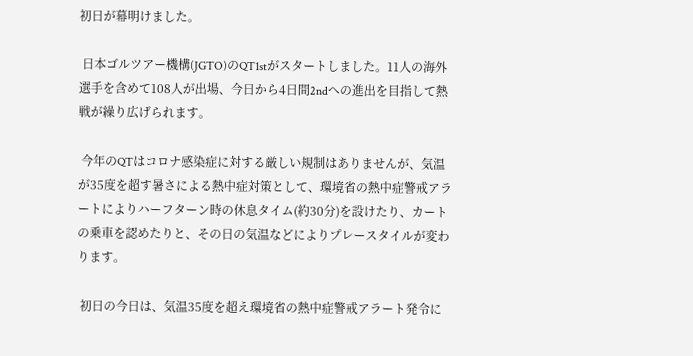初日が幕明けました。

 日本ゴルツアー機構(JGTO)のQT1stがスタートしました。11人の海外選手を含めて108人が出場、今日から4日間2ndへの進出を目指して熱戦が繰り広げられます。

 今年のQTはコロナ感染症に対する厳しい規制はありませんが、気温が35度を超す暑さによる熱中症対策として、環境省の熱中症警戒アラートによりハーフターン時の休息タイム(約30分)を設けたり、カートの乗車を認めたりと、その日の気温などによりプレースタイルが変わります。

 初日の今日は、気温35度を超え環境省の熱中症警戒アラート発令に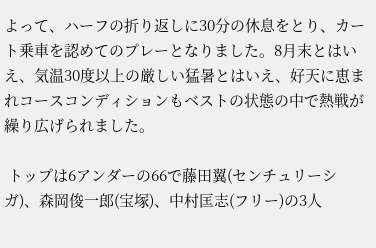よって、ハーフの折り返しに30分の休息をとり、カート乗車を認めてのプレーとなりました。8月末とはいえ、気温30度以上の厳しい猛暑とはいえ、好天に恵まれコースコンディションもベストの状態の中で熱戦が繰り広げられました。

 トップは6アンダーの66で藤田翼(センチュリーシガ)、森岡俊一郎(宝塚)、中村匡志(フリー)の3人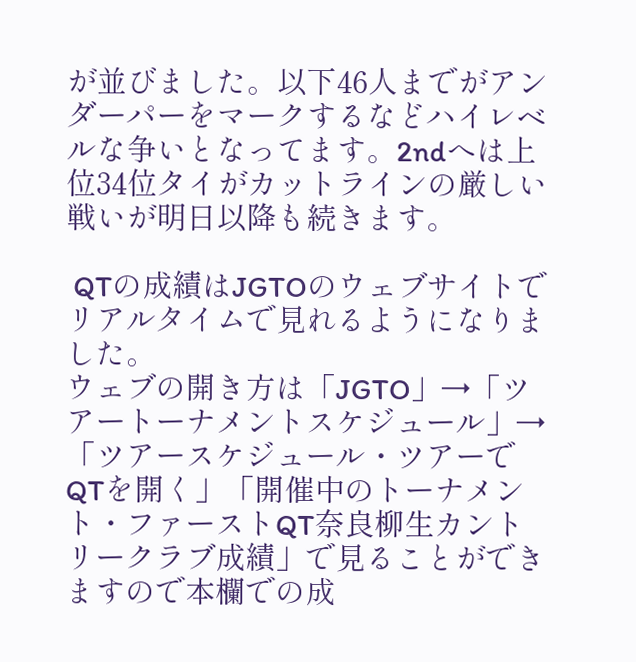が並びました。以下46人までがアンダーパーをマークするなどハイレベルな争いとなってます。2ndへは上位34位タイがカットラインの厳しい戦いが明日以降も続きます。

 QTの成績はJGTOのウェブサイトでリアルタイムで見れるようになりました。
ウェブの開き方は「JGTO」→「ツアートーナメントスケジュール」→「ツアースケジュール・ツアーでQTを開く」「開催中のトーナメント・ファーストQT奈良柳生カントリークラブ成績」で見ることができますので本欄での成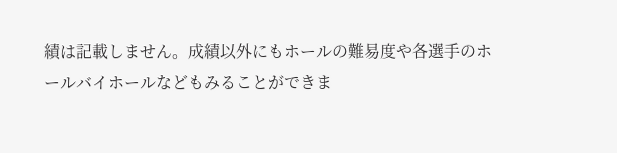績は記載しません。成績以外にもホールの難易度や各選手のホールバイホールなどもみることができま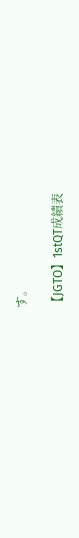す。

【JGTO】1stQT成績表